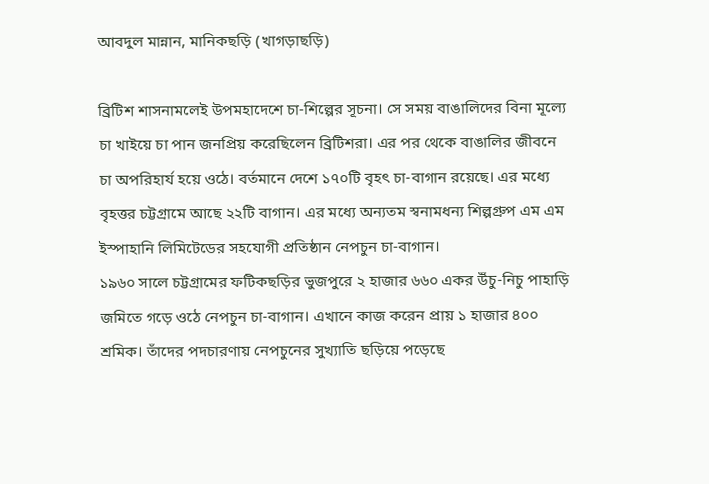আবদুল মান্নান, মানিকছড়ি (খাগড়াছড়ি)

ব্রিটিশ শাসনামলেই উপমহাদেশে চা-শিল্পের সূচনা। সে সময় বাঙালিদের বিনা মূল্যে চা খাইয়ে চা পান জনপ্রিয় করেছিলেন ব্রিটিশরা। এর পর থেকে বাঙালির জীবনে চা অপরিহার্য হয়ে ওঠে। বর্তমানে দেশে ১৭০টি বৃহৎ চা-বাগান রয়েছে। এর মধ্যে বৃহত্তর চট্টগ্রামে আছে ২২টি বাগান। এর মধ্যে অন্যতম স্বনামধন্য শিল্পগ্রুপ এম এম ইস্পাহানি লিমিটেডের সহযোগী প্রতিষ্ঠান নেপচুন চা-বাগান।
১৯৬০ সালে চট্টগ্রামের ফটিকছড়ির ভুজপুরে ২ হাজার ৬৬০ একর উঁচু-নিচু পাহাড়ি জমিতে গড়ে ওঠে নেপচুন চা-বাগান। এখানে কাজ করেন প্রায় ১ হাজার ৪০০ শ্রমিক। তাঁদের পদচারণায় নেপচুনের সুখ্যাতি ছড়িয়ে পড়েছে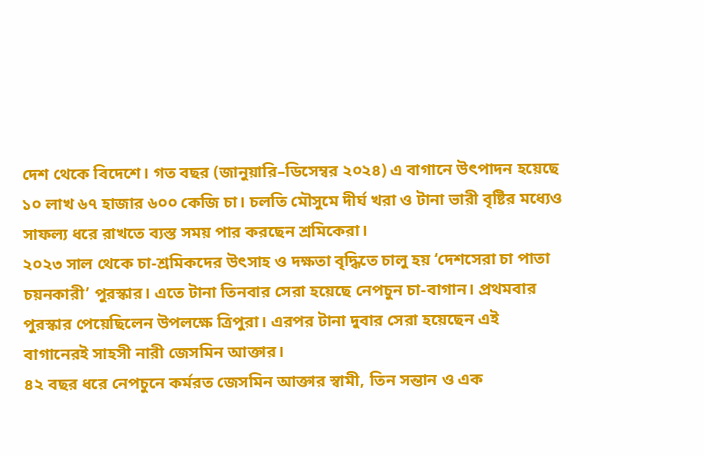দেশ থেকে বিদেশে। গত বছর (জানুয়ারি–ডিসেম্বর ২০২৪) এ বাগানে উৎপাদন হয়েছে ১০ লাখ ৬৭ হাজার ৬০০ কেজি চা। চলতি মৌসুমে দীর্ঘ খরা ও টানা ভারী বৃষ্টির মধ্যেও সাফল্য ধরে রাখতে ব্যস্ত সময় পার করছেন শ্রমিকেরা।
২০২৩ সাল থেকে চা-শ্রমিকদের উৎসাহ ও দক্ষতা বৃদ্ধিতে চালু হয় ‘দেশসেরা চা পাতা চয়নকারী’ পুরস্কার। এতে টানা তিনবার সেরা হয়েছে নেপচুন চা-বাগান। প্রথমবার পুরস্কার পেয়েছিলেন উপলক্ষে ত্রিপুরা। এরপর টানা দুবার সেরা হয়েছেন এই বাগানেরই সাহসী নারী জেসমিন আক্তার।
৪২ বছর ধরে নেপচুনে কর্মরত জেসমিন আক্তার স্বামী, তিন সন্তান ও এক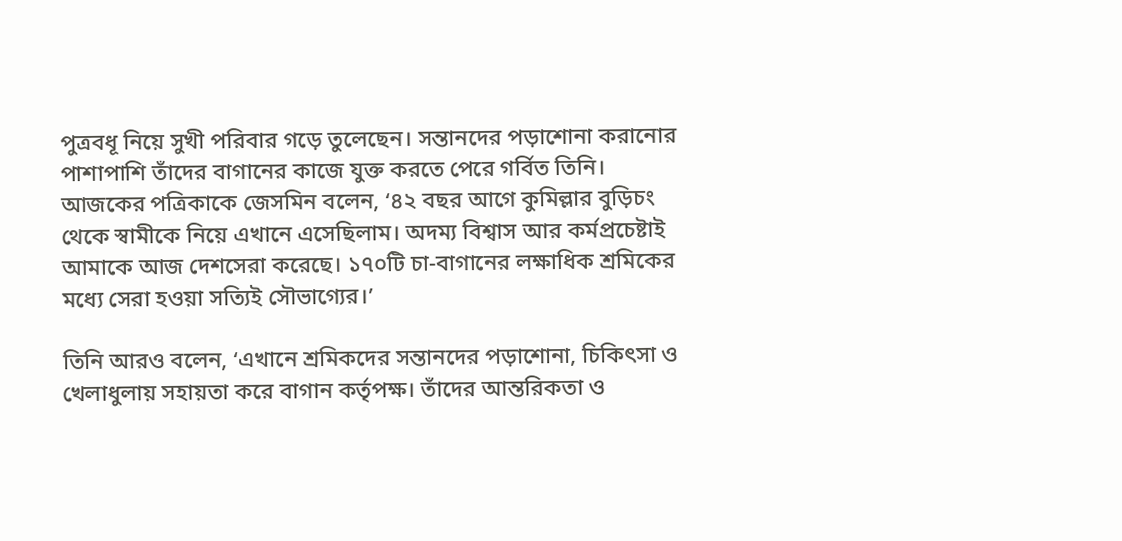পুত্রবধূ নিয়ে সুখী পরিবার গড়ে তুলেছেন। সন্তানদের পড়াশোনা করানোর পাশাপাশি তাঁদের বাগানের কাজে যুক্ত করতে পেরে গর্বিত তিনি। আজকের পত্রিকাকে জেসমিন বলেন, ‘৪২ বছর আগে কুমিল্লার বুড়িচং থেকে স্বামীকে নিয়ে এখানে এসেছিলাম। অদম্য বিশ্বাস আর কর্মপ্রচেষ্টাই আমাকে আজ দেশসেরা করেছে। ১৭০টি চা-বাগানের লক্ষাধিক শ্রমিকের মধ্যে সেরা হওয়া সত্যিই সৌভাগ্যের।’

তিনি আরও বলেন, ‘এখানে শ্রমিকদের সন্তানদের পড়াশোনা, চিকিৎসা ও খেলাধুলায় সহায়তা করে বাগান কর্তৃপক্ষ। তাঁদের আন্তরিকতা ও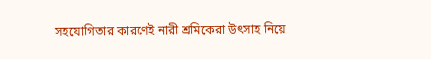সহযোগিতার কারণেই নারী শ্রমিকেরা উৎসাহ নিয়ে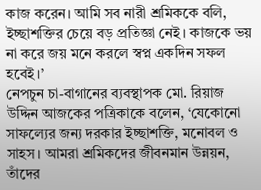কাজ করেন। আমি সব নারী শ্রমিককে বলি, ইচ্ছাশক্তির চেয়ে বড় প্রতিজ্ঞা নেই। কাজকে ভয় না করে জয় মনে করলে স্বপ্ন একদিন সফল হবেই।’
নেপচুন চা-বাগানের ব্যবস্থাপক মো. রিয়াজ উদ্দিন আজকের পত্রিকাকে বলেন, ‘যেকোনো সাফল্যের জন্য দরকার ইচ্ছাশক্তি, মনোবল ও সাহস। আমরা শ্রমিকদের জীবনমান উন্নয়ন, তাঁদের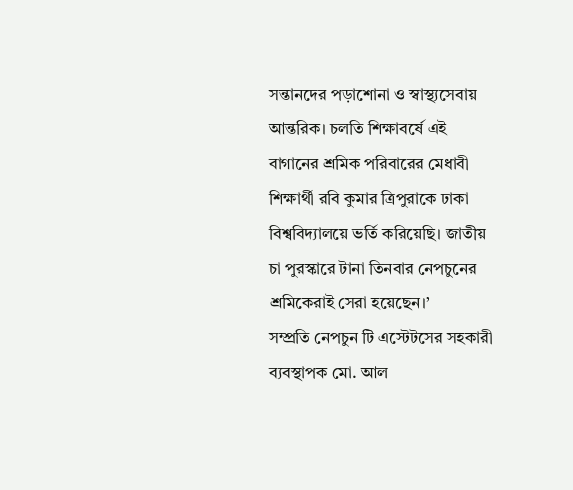সন্তানদের পড়াশোনা ও স্বাস্থ্যসেবায় আন্তরিক। চলতি শিক্ষাবর্ষে এই বাগানের শ্রমিক পরিবারের মেধাবী শিক্ষার্থী রবি কুমার ত্রিপুরাকে ঢাকা বিশ্ববিদ্যালয়ে ভর্তি করিয়েছি। জাতীয় চা পুরস্কারে টানা তিনবার নেপচুনের শ্রমিকেরাই সেরা হয়েছেন।’
সম্প্রতি নেপচুন টি এস্টেটসের সহকারী ব্যবস্থাপক মো. আল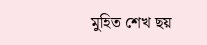মুহিত শেখ ছয়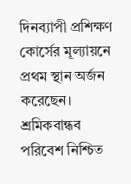দিনব্যাপী প্রশিক্ষণ কোর্সের মূল্যায়নে প্রথম স্থান অর্জন করেছেন। শ্রমিকবান্ধব পরিবেশ নিশ্চিত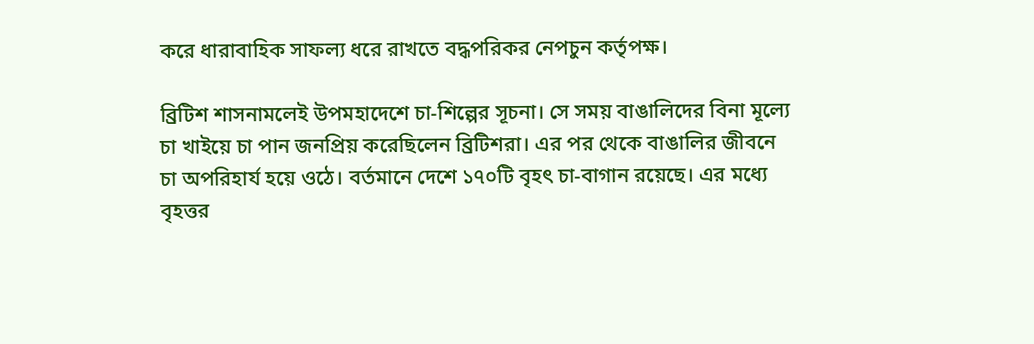করে ধারাবাহিক সাফল্য ধরে রাখতে বদ্ধপরিকর নেপচুন কর্তৃপক্ষ।

ব্রিটিশ শাসনামলেই উপমহাদেশে চা-শিল্পের সূচনা। সে সময় বাঙালিদের বিনা মূল্যে চা খাইয়ে চা পান জনপ্রিয় করেছিলেন ব্রিটিশরা। এর পর থেকে বাঙালির জীবনে চা অপরিহার্য হয়ে ওঠে। বর্তমানে দেশে ১৭০টি বৃহৎ চা-বাগান রয়েছে। এর মধ্যে বৃহত্তর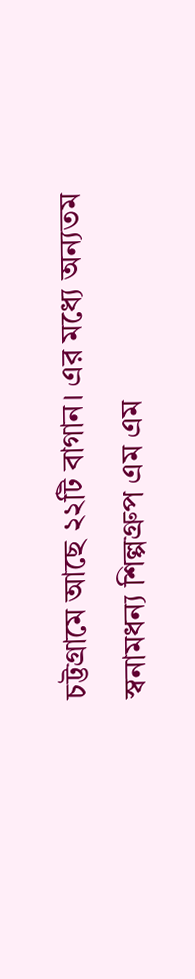চট্টগ্রামে আছে ২২টি বাগান। এর মধ্যে অন্যতম স্বনামধন্য শিল্পগ্রুপ এম এম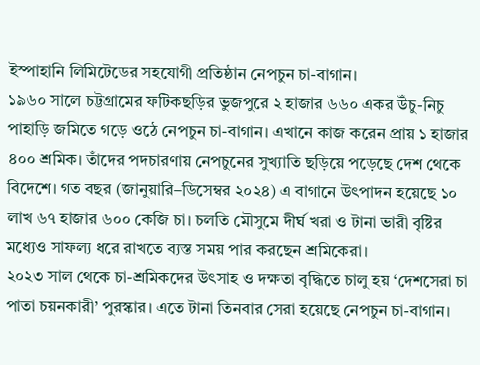ইস্পাহানি লিমিটেডের সহযোগী প্রতিষ্ঠান নেপচুন চা-বাগান।
১৯৬০ সালে চট্টগ্রামের ফটিকছড়ির ভুজপুরে ২ হাজার ৬৬০ একর উঁচু-নিচু পাহাড়ি জমিতে গড়ে ওঠে নেপচুন চা-বাগান। এখানে কাজ করেন প্রায় ১ হাজার ৪০০ শ্রমিক। তাঁদের পদচারণায় নেপচুনের সুখ্যাতি ছড়িয়ে পড়েছে দেশ থেকে বিদেশে। গত বছর (জানুয়ারি–ডিসেম্বর ২০২৪) এ বাগানে উৎপাদন হয়েছে ১০ লাখ ৬৭ হাজার ৬০০ কেজি চা। চলতি মৌসুমে দীর্ঘ খরা ও টানা ভারী বৃষ্টির মধ্যেও সাফল্য ধরে রাখতে ব্যস্ত সময় পার করছেন শ্রমিকেরা।
২০২৩ সাল থেকে চা-শ্রমিকদের উৎসাহ ও দক্ষতা বৃদ্ধিতে চালু হয় ‘দেশসেরা চা পাতা চয়নকারী’ পুরস্কার। এতে টানা তিনবার সেরা হয়েছে নেপচুন চা-বাগান।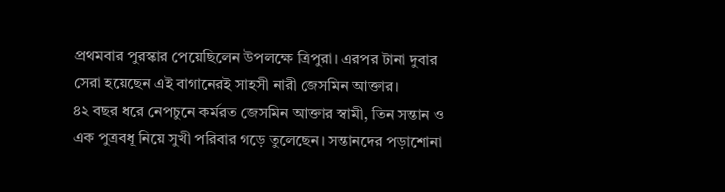প্রথমবার পুরস্কার পেয়েছিলেন উপলক্ষে ত্রিপুরা। এরপর টানা দুবার সেরা হয়েছেন এই বাগানেরই সাহসী নারী জেসমিন আক্তার।
৪২ বছর ধরে নেপচুনে কর্মরত জেসমিন আক্তার স্বামী, তিন সন্তান ও এক পুত্রবধূ নিয়ে সুখী পরিবার গড়ে তুলেছেন। সন্তানদের পড়াশোনা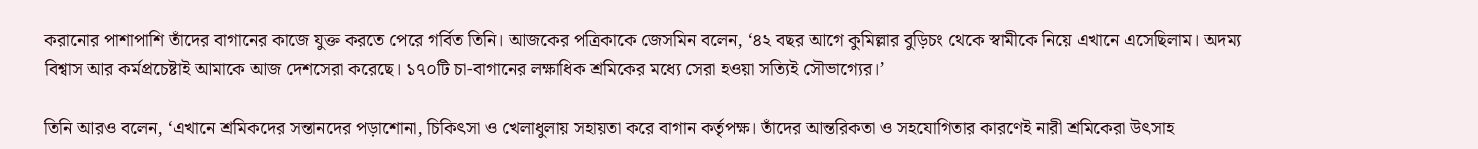করানোর পাশাপাশি তাঁদের বাগানের কাজে যুক্ত করতে পেরে গর্বিত তিনি। আজকের পত্রিকাকে জেসমিন বলেন, ‘৪২ বছর আগে কুমিল্লার বুড়িচং থেকে স্বামীকে নিয়ে এখানে এসেছিলাম। অদম্য বিশ্বাস আর কর্মপ্রচেষ্টাই আমাকে আজ দেশসেরা করেছে। ১৭০টি চা-বাগানের লক্ষাধিক শ্রমিকের মধ্যে সেরা হওয়া সত্যিই সৌভাগ্যের।’

তিনি আরও বলেন, ‘এখানে শ্রমিকদের সন্তানদের পড়াশোনা, চিকিৎসা ও খেলাধুলায় সহায়তা করে বাগান কর্তৃপক্ষ। তাঁদের আন্তরিকতা ও সহযোগিতার কারণেই নারী শ্রমিকেরা উৎসাহ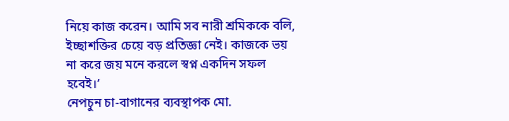নিয়ে কাজ করেন। আমি সব নারী শ্রমিককে বলি, ইচ্ছাশক্তির চেয়ে বড় প্রতিজ্ঞা নেই। কাজকে ভয় না করে জয় মনে করলে স্বপ্ন একদিন সফল হবেই।’
নেপচুন চা-বাগানের ব্যবস্থাপক মো.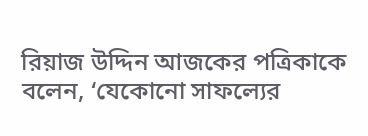রিয়াজ উদ্দিন আজকের পত্রিকাকে বলেন, ‘যেকোনো সাফল্যের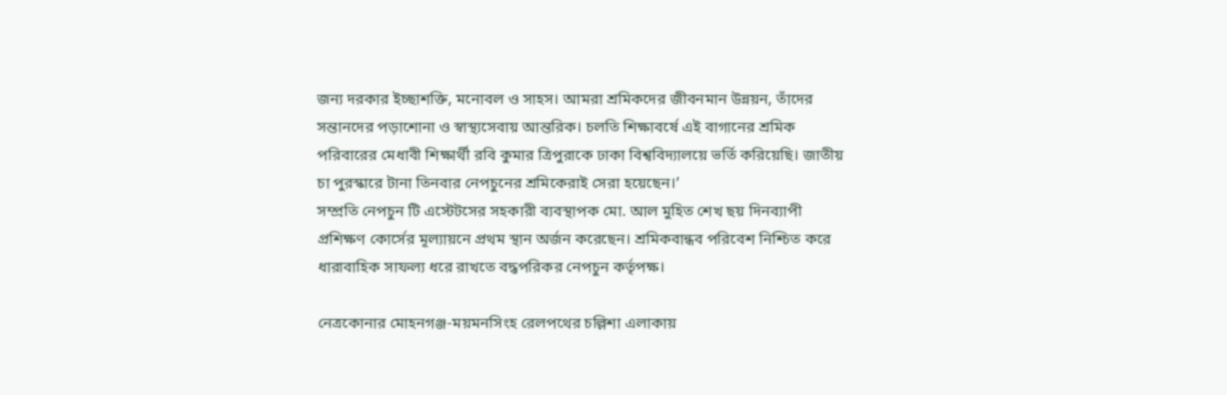জন্য দরকার ইচ্ছাশক্তি, মনোবল ও সাহস। আমরা শ্রমিকদের জীবনমান উন্নয়ন, তাঁদের সন্তানদের পড়াশোনা ও স্বাস্থ্যসেবায় আন্তরিক। চলতি শিক্ষাবর্ষে এই বাগানের শ্রমিক পরিবারের মেধাবী শিক্ষার্থী রবি কুমার ত্রিপুরাকে ঢাকা বিশ্ববিদ্যালয়ে ভর্তি করিয়েছি। জাতীয় চা পুরস্কারে টানা তিনবার নেপচুনের শ্রমিকেরাই সেরা হয়েছেন।’
সম্প্রতি নেপচুন টি এস্টেটসের সহকারী ব্যবস্থাপক মো. আল মুহিত শেখ ছয় দিনব্যাপী প্রশিক্ষণ কোর্সের মূল্যায়নে প্রথম স্থান অর্জন করেছেন। শ্রমিকবান্ধব পরিবেশ নিশ্চিত করে ধারাবাহিক সাফল্য ধরে রাখতে বদ্ধপরিকর নেপচুন কর্তৃপক্ষ।

নেত্রকোনার মোহনগঞ্জ-ময়মনসিংহ রেলপথের চল্লিশা এলাকায়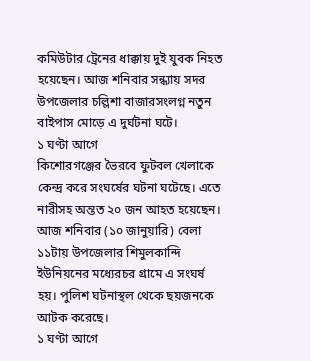কমিউটার ট্রেনের ধাক্কায় দুই যুবক নিহত হয়েছেন। আজ শনিবার সন্ধ্যায় সদর উপজেলার চল্লিশা বাজারসংলগ্ন নতুন বাইপাস মোড়ে এ দুর্ঘটনা ঘটে।
১ ঘণ্টা আগে
কিশোরগঞ্জের ভৈরবে ফুটবল খেলাকে কেন্দ্র করে সংঘর্ষের ঘটনা ঘটেছে। এতে নারীসহ অন্তত ২০ জন আহত হয়েছেন। আজ শনিবার (১০ জানুয়ারি) বেলা ১১টায় উপজেলার শিমুলকান্দি ইউনিয়নের মধ্যেরচর গ্রামে এ সংঘর্ষ হয়। পুলিশ ঘটনাস্থল থেকে ছয়জনকে আটক করেছে।
১ ঘণ্টা আগে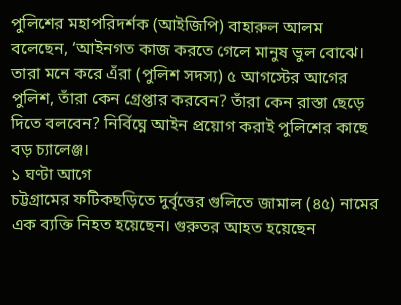পুলিশের মহাপরিদর্শক (আইজিপি) বাহারুল আলম বলেছেন, ‘আইনগত কাজ করতে গেলে মানুষ ভুল বোঝে। তারা মনে করে এঁরা (পুলিশ সদস্য) ৫ আগস্টের আগের পুলিশ, তাঁরা কেন গ্রেপ্তার করবেন? তাঁরা কেন রাস্তা ছেড়ে দিতে বলবেন? নির্বিঘ্নে আইন প্রয়োগ করাই পুলিশের কাছে বড় চ্যালেঞ্জ।
১ ঘণ্টা আগে
চট্টগ্রামের ফটিকছড়িতে দুর্বৃত্তের গুলিতে জামাল (৪৫) নামের এক ব্যক্তি নিহত হয়েছেন। গুরুতর আহত হয়েছেন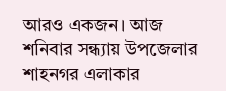আরও একজন। আজ শনিবার সন্ধ্যায় উপজেলার শাহনগর এলাকার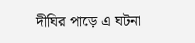দীঘির পাড়ে এ ঘটনা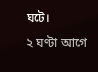ঘটে।
২ ঘণ্টা আগে